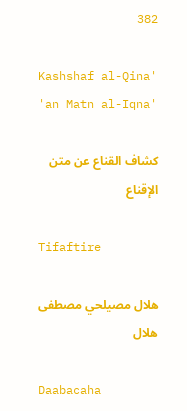382

Kashshaf al-Qina' 'an Matn al-Iqna'

كشاف القناع عن متن الإقناع

Tifaftire

هلال مصيلحي مصطفى هلال

Daabacaha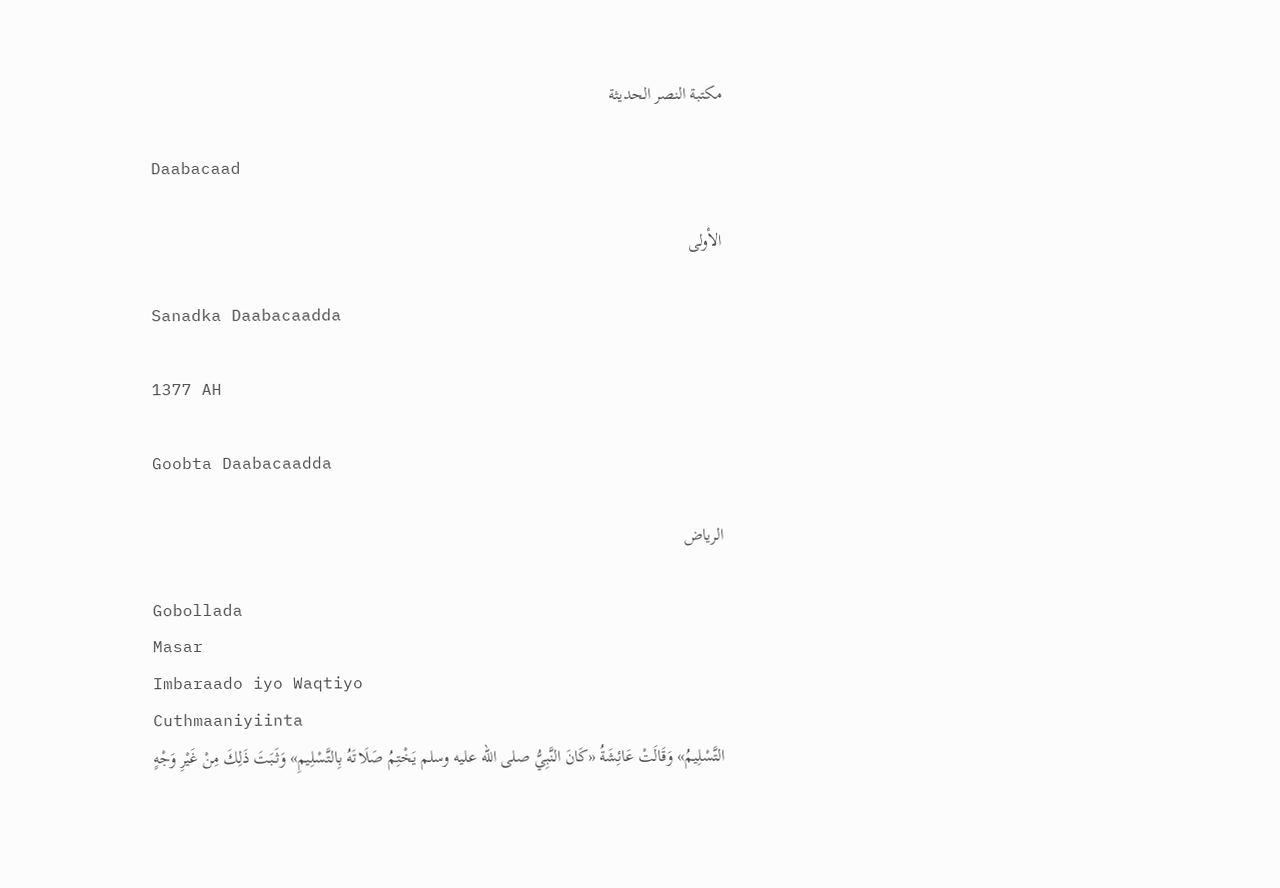مكتبة النصر الحديثة

Daabacaad

الأولى

Sanadka Daabacaadda

1377 AH

Goobta Daabacaadda

الرياض

Gobollada
Masar
Imbaraado iyo Waqtiyo
Cuthmaaniyiinta
التَّسْلِيمُ» وَقَالَتْ عَائِشَةُ «كَانَ النَّبِيُّ صلى الله عليه وسلم يَخْتِمُ صَلَاتَهُ بِالتَّسْلِيمِ» وَثَبَتَ ذَلِكَ مِنْ غَيْرِ وَجْهٍ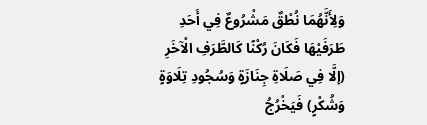وَلِأَنَّهُمَا نُطْقٌ مَشْرُوعٌ فِي أَحَدِ طَرَفَيْهَا فَكَانَ رُكْنًا كَالطَّرَفِ الْآخَرِ (إلَّا فِي صَلَاةِ جِنَازَةٍ وَسُجُودِ تِلَاوَةٍ وَشُكْرٍ) فَيَخْرُجُ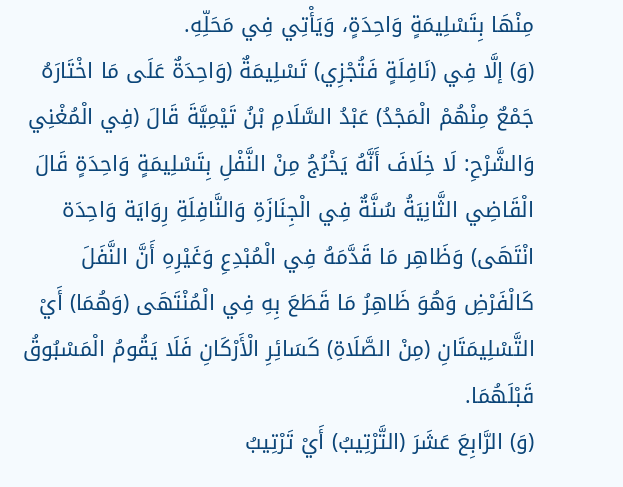مِنْهَا بِتَسْلِيمَةٍ وَاحِدَةٍ، وَيَأْتِي فِي مَحَلِّهِ.
(وَ) إلَّا فِي (نَافِلَةٍ فَتُجْزِي) تَسْلِيمَةٌ (وَاحِدَةٌ عَلَى مَا اخْتَارَهُ جَمْعٌ مِنْهُمْ الْمَجْدُ) عَبْدُ السَّلَامِ بْنُ تَيْمِيَّةَ قَالَ (فِي الْمُغْنِي وَالشَّرْحِ: لَا خِلَافَ أَنَّهُ يَخْرُجُ مِنْ النَّفْلِ بِتَسْلِيمَةٍ وَاحِدَةٍ قَالَ الْقَاضِي الثَّانِيَةُ سُنَّةٌ فِي الْجِنَازَةِ وَالنَّافِلَةِ رِوَايَة وَاحِدَة انْتَهَى) وَظَاهِر مَا قَدَّمَهُ فِي الْمُبْدِعِ وَغَيْرِهِ أَنَّ النَّفَلَ كَالْفَرْضِ وَهُوَ ظَاهِرُ مَا قَطَعَ بِهِ فِي الْمُنْتَهَى (وَهُمَا) أَيْ التَّسْلِيمَتَانِ (مِنْ الصَّلَاةِ) كَسَائِرِ الْأَرْكَانِ فَلَا يَقُومُ الْمَسْبُوقُ قَبْلَهُمَا.
(وَ) الرَّابِعَ عَشَرَ (التَّرْتِيبُ) أَيْ تَرْتِيبُ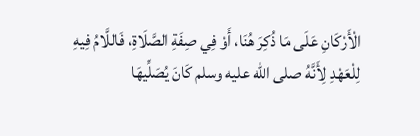الْأَرْكَانِ عَلَى مَا ذُكِرَ هُنَا، أَوْ فِي صِفَةِ الصَّلَاةِ، فَاللَّامُ فِيهِ لِلْعَهْدِ لِأَنَّهُ صلى الله عليه وسلم كَانَ يُصَلِّيهَا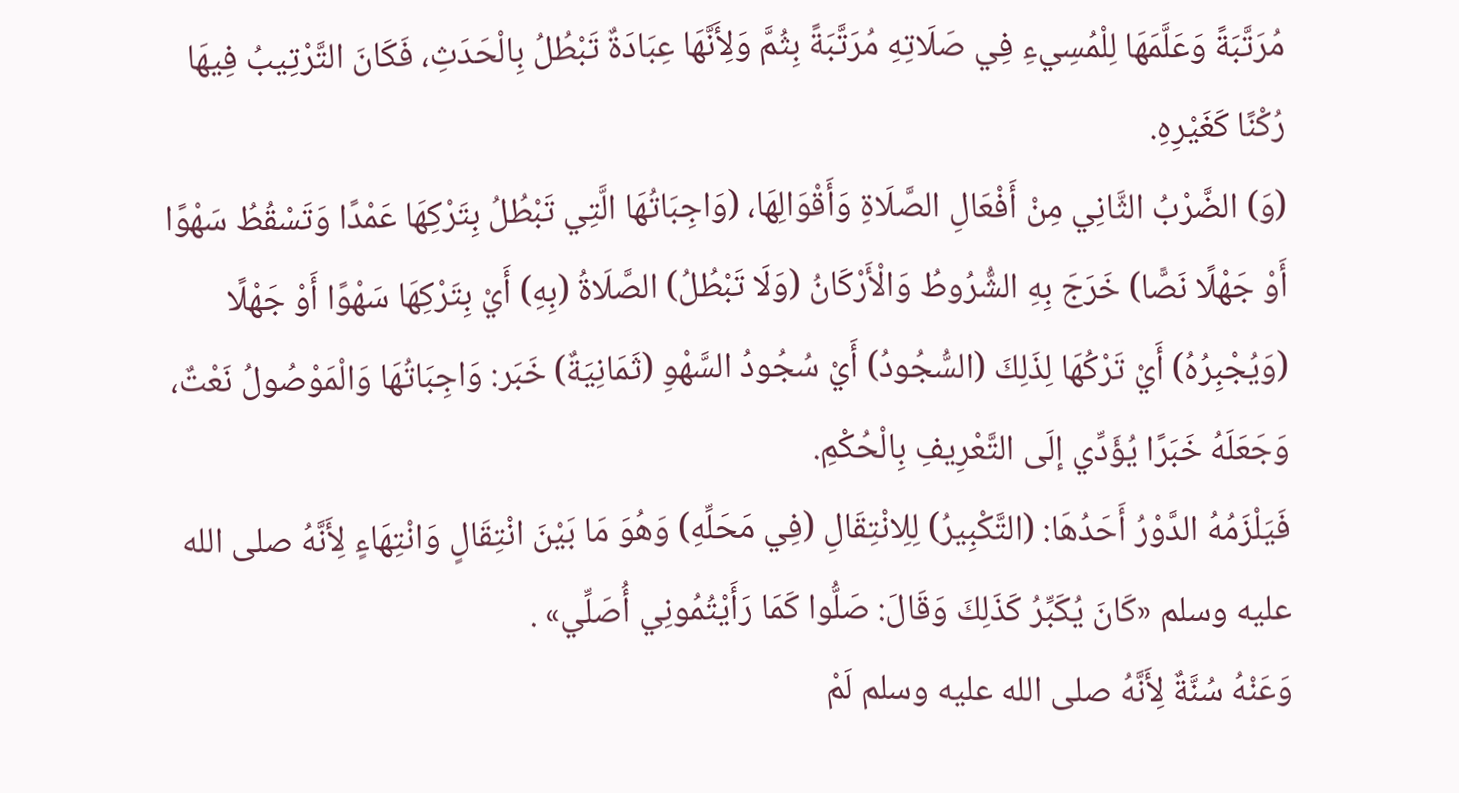مُرَتَّبَةً وَعَلَّمَهَا لِلْمُسِيءِ فِي صَلَاتِهِ مُرَتَّبَةً بِثُمَّ وَلِأَنَّهَا عِبَادَةٌ تَبْطُلُ بِالْحَدَثِ، فَكَانَ التَّرْتِيبُ فِيهَا رُكْنًا كَغَيْرِهِ.
(وَ) الضَّرْبُ الثَّانِي مِنْ أَفْعَالِ الصَّلَاةِ وَأَقْوَالِهَا، (وَاجِبَاتُهَا الَّتِي تَبْطُلُ بِتَرْكِهَا عَمْدًا وَتَسْقُطُ سَهْوًا أَوْ جَهْلًا نَصًّا) خَرَجَ بِهِ الشُّرُوطُ وَالْأَرْكَانُ (وَلَا تَبْطُلُ) الصَّلَاةُ (بِهِ) أَيْ بِتَرْكِهَا سَهْوًا أَوْ جَهْلًا (وَيُجْبِرُهُ) أَيْ تَرْكُهَا لِذَلِكَ (السُّجُودُ) أَيْ سُجُودُ السَّهْوِ (ثَمَانِيَةٌ) خَبَر: وَاجِبَاتُهَا وَالْمَوْصُولُ نَعْتٌ، وَجَعَلَهُ خَبَرًا يُؤَدِّي إلَى التَّعْرِيفِ بِالْحُكْمِ.
فَيَلْزَمُهُ الدَّوْرُ أَحَدُهَا: (التَّكْبِيرُ) لِلِانْتِقَالِ (فِي مَحَلِّهِ) وَهُوَ مَا بَيْنَ انْتِقَالٍ وَانْتِهَاءٍ لِأَنَّهُ صلى الله عليه وسلم «كَانَ يُكَبِّرُ كَذَلِكَ وَقَالَ: صَلُّوا كَمَا رَأَيْتُمُونِي أُصَلِّي» .
وَعَنْهُ سُنَّةٌ لِأَنَّهُ صلى الله عليه وسلم لَمْ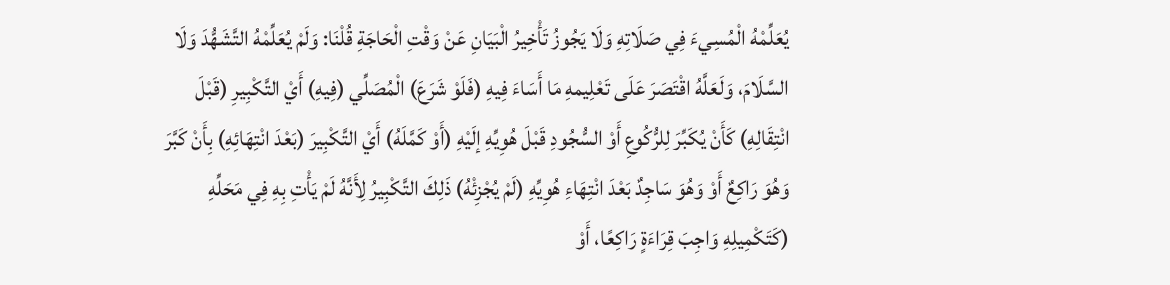يُعَلِّمْهُ الْمُسِيءَ فِي صَلَاتِهِ وَلَا يَجُوزُ تَأْخِيرُ الْبَيَانِ عَنْ وَقْتِ الْحَاجَةِ قُلْنَا: وَلَمْ يُعَلِّمْهُ التَّشَهُّدَ وَلَا السَّلَامَ، وَلَعَلَّهُ اقْتَصَرَ عَلَى تَعْلِيمهِ مَا أَسَاءَ فِيهِ (فَلَوْ شَرَعَ) الْمُصَلِّي (فِيهِ) أَيْ التَّكْبِيرِ (قَبْلَ انْتِقَالِهِ) كَأَنْ يُكَبِّرَ لِلرُّكُوعِ أَوْ السُّجُودِ قَبْلَ هُوِيِّهِ إلَيْهِ (أَوْ كَمَّلَهُ) أَيْ التَّكْبِيرَ (بَعْدَ انْتِهَائِهِ) بِأَنْ كَبَّرَ وَهُوَ رَاكِعٌ أَوْ وَهُوَ سَاجِدٌ بَعْدَ انْتِهَاءِ هُوِيِّهِ (لَمْ يُجْزِئْهُ) ذَلِكَ التَّكْبِيرُ لِأَنَّهُ لَمْ يَأْتِ بِهِ فِي مَحَلِّهِ (كَتَكْمِيلِهِ وَاجِبَ قِرَاءَةٍ رَاكِعًا، أَوْ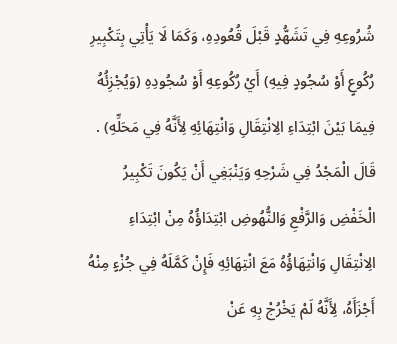شُرُوعِهِ فِي تَشَهُّدٍ قَبْلَ قُعُودِهِ، وَكَمَا لَا يَأْتِي بِتَكْبِيرِ رُكُوعٍ أَوْ سُجُودٍ فِيهِ) أَيْ رُكُوعِهِ أَوْ سُجُودِهِ (وَيُجْزِئُهُ فِيمَا بَيْنَ ابْتِدَاءِ الِانْتِقَالِ وَانْتِهَائِهِ لِأَنَّهُ فِي مَحَلِّهِ) .
قَالَ الْمَجْدُ فِي شَرْحِهِ وَيَنْبَغِي أَنْ يَكُونَ تَكْبِيرُ الْخَفْضِ وَالرَّفْعِ وَالنُّهُوضِ ابْتِدَاؤُهُ مِنْ ابْتِدَاءِ الِانْتِقَالِ وَانْتِهَاؤُهُ مَعَ انْتِهَائِهِ فَإِنْ كَمَّلَهُ فِي جُزْءٍ مِنْهُ أَجْزَأَهُ، لِأَنَّهُ لَمْ يَخْرُجْ بِهِ عَنْ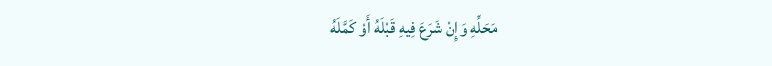مَحَلِّهِ وَإِنْ شَرَعَ فِيهِ قَبْلَهُ أَوْ كَمَّلَهُ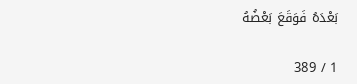بَعْدَهُ فَوَقَعَ بَعْضُهُ

1 / 389